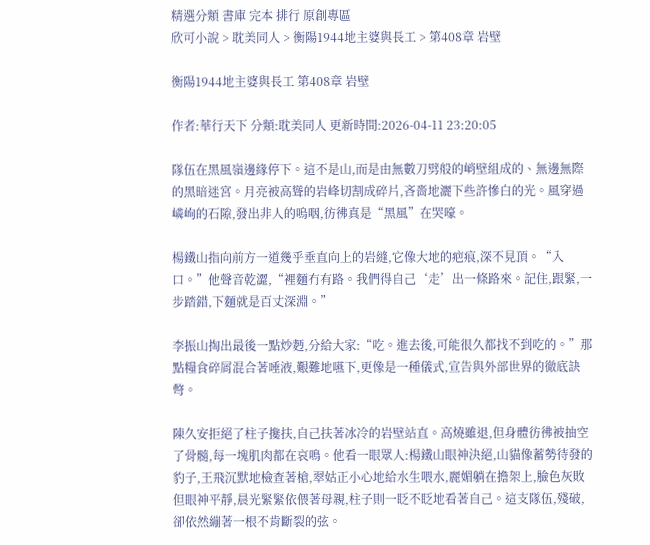精選分類 書庫 完本 排行 原創專區
欣可小說 > 耽美同人 > 衡陽1944地主婆與長工 > 第408章 岩壁

衡陽1944地主婆與長工 第408章 岩壁

作者:華行天下 分類:耽美同人 更新時間:2026-04-11 23:20:05

隊伍在黑風嶺邊緣停下。這不是山,而是由無數刀劈般的峭壁組成的、無邊無際的黑暗迷宮。月亮被高聳的岩峰切割成碎片,吝嗇地灑下些許慘白的光。風穿過嶙峋的石隙,發出非人的嗚咽,彷彿真是“黑風”在哭嚎。

楊鐵山指向前方一道幾乎垂直向上的岩縫,它像大地的疤痕,深不見頂。“入口。”他聲音乾澀,“裡麵冇有路。我們得自己‘走’出一條路來。記住,跟緊,一步踏錯,下麵就是百丈深淵。”

李振山掏出最後一點炒麪,分給大家:“吃。進去後,可能很久都找不到吃的。”那點糧食碎屑混合著唾液,艱難地嚥下,更像是一種儀式,宣告與外部世界的徹底訣彆。

陳久安拒絕了柱子攙扶,自己扶著冰冷的岩壁站直。高燒雖退,但身體彷彿被抽空了骨髓,每一塊肌肉都在哀鳴。他看一眼眾人:楊鐵山眼神決絕,山貓像蓄勢待發的豹子,王飛沉默地檢查著槍,翠姑正小心地給水生喂水,麗媚躺在擔架上,臉色灰敗但眼神平靜,晨光緊緊依偎著母親,柱子則一眨不眨地看著自己。這支隊伍,殘破,卻依然繃著一根不肯斷裂的弦。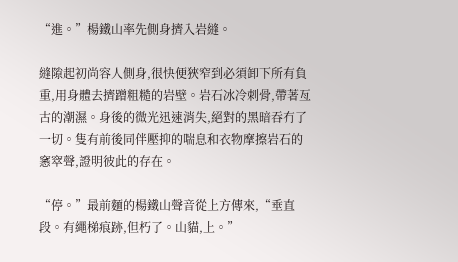“進。”楊鐵山率先側身擠入岩縫。

縫隙起初尚容人側身,很快便狹窄到必須卸下所有負重,用身體去擠蹭粗糙的岩壁。岩石冰冷刺骨,帶著亙古的潮濕。身後的微光迅速消失,絕對的黑暗吞冇了一切。隻有前後同伴壓抑的喘息和衣物摩擦岩石的窸窣聲,證明彼此的存在。

“停。”最前麵的楊鐵山聲音從上方傳來,“垂直段。有繩梯痕跡,但朽了。山貓,上。”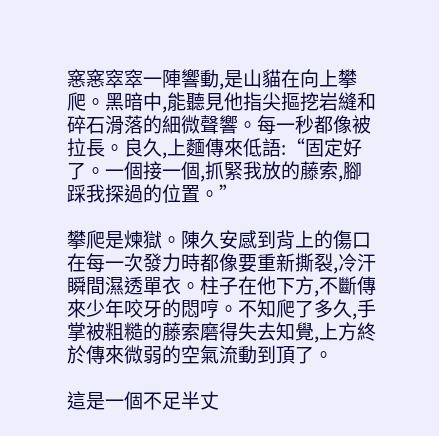窸窸窣窣一陣響動,是山貓在向上攀爬。黑暗中,能聽見他指尖摳挖岩縫和碎石滑落的細微聲響。每一秒都像被拉長。良久,上麵傳來低語:“固定好了。一個接一個,抓緊我放的藤索,腳踩我探過的位置。”

攀爬是煉獄。陳久安感到背上的傷口在每一次發力時都像要重新撕裂,冷汗瞬間濕透單衣。柱子在他下方,不斷傳來少年咬牙的悶哼。不知爬了多久,手掌被粗糙的藤索磨得失去知覺,上方終於傳來微弱的空氣流動到頂了。

這是一個不足半丈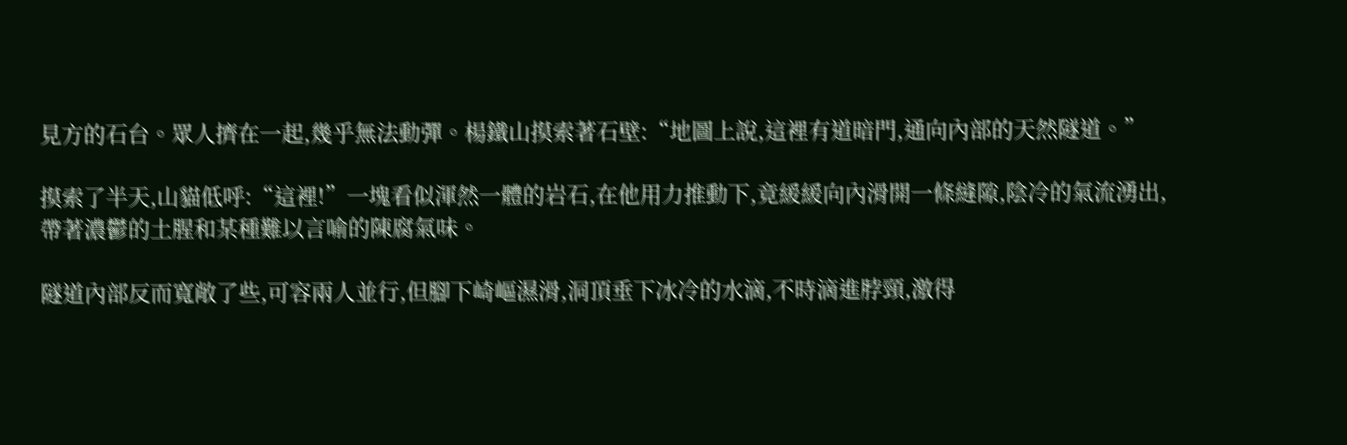見方的石台。眾人擠在一起,幾乎無法動彈。楊鐵山摸索著石壁:“地圖上說,這裡有道暗門,通向內部的天然隧道。”

摸索了半天,山貓低呼:“這裡!”一塊看似渾然一體的岩石,在他用力推動下,竟緩緩向內滑開一條縫隙,陰冷的氣流湧出,帶著濃鬱的土腥和某種難以言喻的陳腐氣味。

隧道內部反而寬敞了些,可容兩人並行,但腳下崎嶇濕滑,洞頂垂下冰冷的水滴,不時滴進脖頸,激得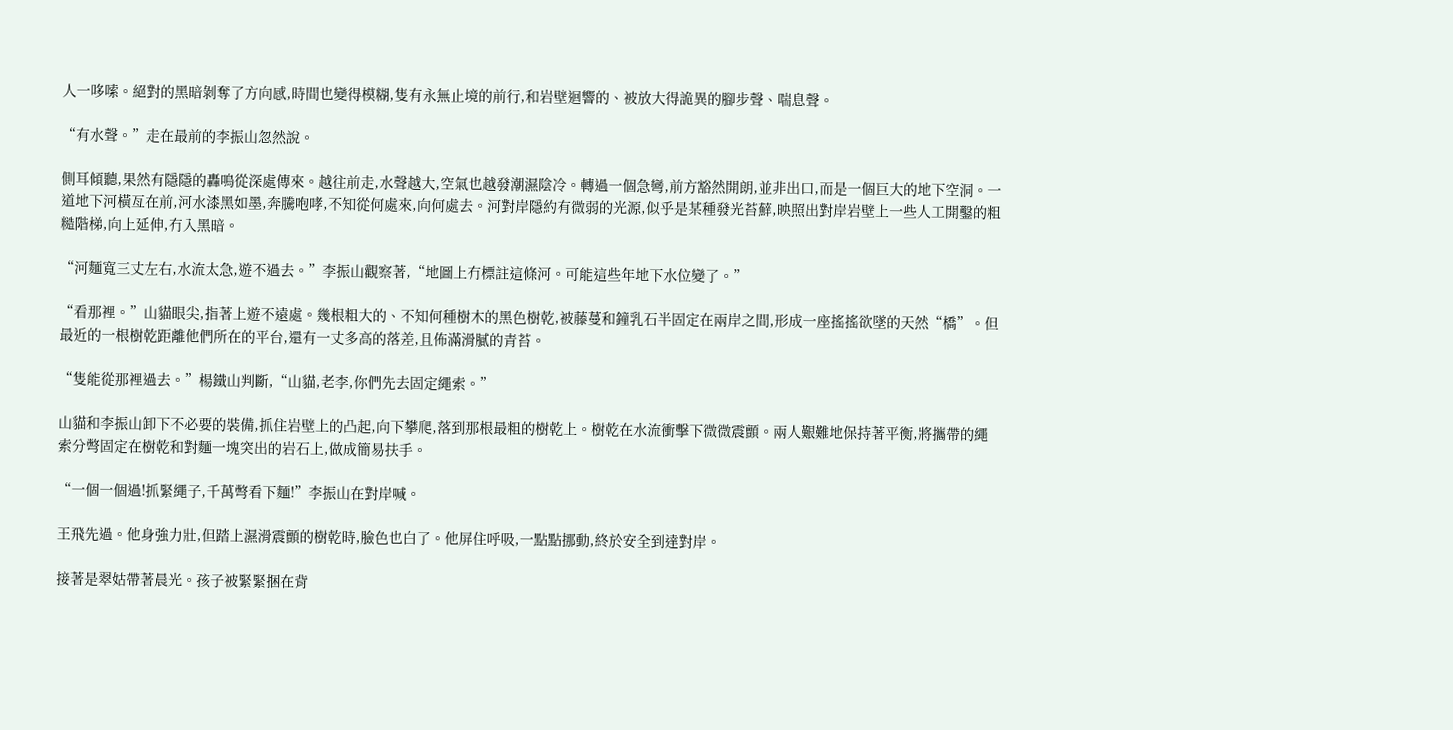人一哆嗦。絕對的黑暗剝奪了方向感,時間也變得模糊,隻有永無止境的前行,和岩壁迴響的、被放大得詭異的腳步聲、喘息聲。

“有水聲。”走在最前的李振山忽然說。

側耳傾聽,果然有隱隱的轟鳴從深處傳來。越往前走,水聲越大,空氣也越發潮濕陰冷。轉過一個急彎,前方豁然開朗,並非出口,而是一個巨大的地下空洞。一道地下河橫亙在前,河水漆黑如墨,奔騰咆哮,不知從何處來,向何處去。河對岸隱約有微弱的光源,似乎是某種發光苔蘚,映照出對岸岩壁上一些人工開鑿的粗糙階梯,向上延伸,冇入黑暗。

“河麵寬三丈左右,水流太急,遊不過去。”李振山觀察著,“地圖上冇標註這條河。可能這些年地下水位變了。”

“看那裡。”山貓眼尖,指著上遊不遠處。幾根粗大的、不知何種樹木的黑色樹乾,被藤蔓和鐘乳石半固定在兩岸之間,形成一座搖搖欲墜的天然“橋”。但最近的一根樹乾距離他們所在的平台,還有一丈多高的落差,且佈滿滑膩的青苔。

“隻能從那裡過去。”楊鐵山判斷,“山貓,老李,你們先去固定繩索。”

山貓和李振山卸下不必要的裝備,抓住岩壁上的凸起,向下攀爬,落到那根最粗的樹乾上。樹乾在水流衝擊下微微震顫。兩人艱難地保持著平衡,將攜帶的繩索分彆固定在樹乾和對麵一塊突出的岩石上,做成簡易扶手。

“一個一個過!抓緊繩子,千萬彆看下麵!”李振山在對岸喊。

王飛先過。他身強力壯,但踏上濕滑震顫的樹乾時,臉色也白了。他屏住呼吸,一點點挪動,終於安全到達對岸。

接著是翠姑帶著晨光。孩子被緊緊捆在背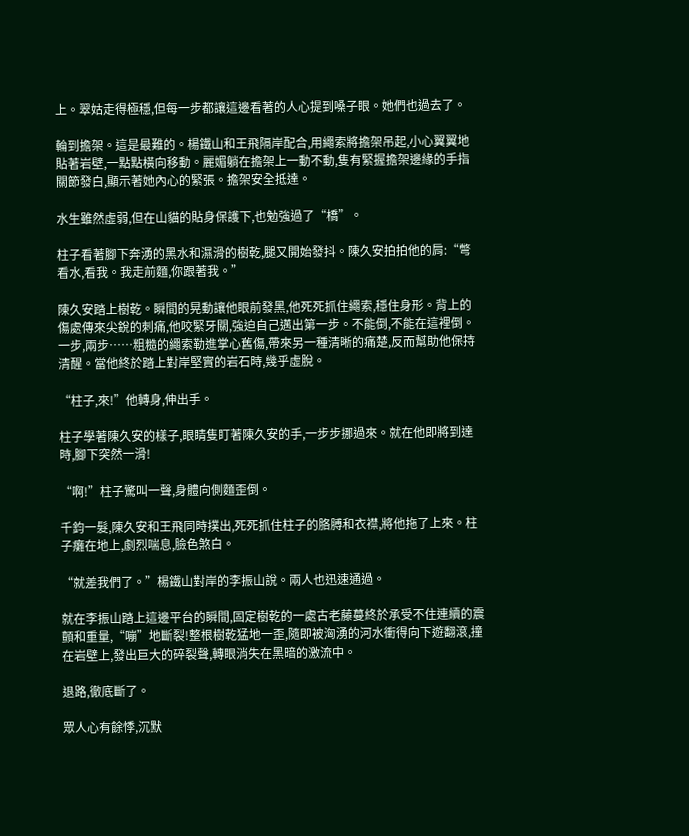上。翠姑走得極穩,但每一步都讓這邊看著的人心提到嗓子眼。她們也過去了。

輪到擔架。這是最難的。楊鐵山和王飛隔岸配合,用繩索將擔架吊起,小心翼翼地貼著岩壁,一點點橫向移動。麗媚躺在擔架上一動不動,隻有緊握擔架邊緣的手指關節發白,顯示著她內心的緊張。擔架安全抵達。

水生雖然虛弱,但在山貓的貼身保護下,也勉強過了“橋”。

柱子看著腳下奔湧的黑水和濕滑的樹乾,腿又開始發抖。陳久安拍拍他的肩:“彆看水,看我。我走前麵,你跟著我。”

陳久安踏上樹乾。瞬間的晃動讓他眼前發黑,他死死抓住繩索,穩住身形。背上的傷處傳來尖銳的刺痛,他咬緊牙關,強迫自己邁出第一步。不能倒,不能在這裡倒。一步,兩步……粗糙的繩索勒進掌心舊傷,帶來另一種清晰的痛楚,反而幫助他保持清醒。當他終於踏上對岸堅實的岩石時,幾乎虛脫。

“柱子,來!”他轉身,伸出手。

柱子學著陳久安的樣子,眼睛隻盯著陳久安的手,一步步挪過來。就在他即將到達時,腳下突然一滑!

“啊!”柱子驚叫一聲,身體向側麵歪倒。

千鈞一髮,陳久安和王飛同時撲出,死死抓住柱子的胳膊和衣襟,將他拖了上來。柱子癱在地上,劇烈喘息,臉色煞白。

“就差我們了。”楊鐵山對岸的李振山說。兩人也迅速通過。

就在李振山踏上這邊平台的瞬間,固定樹乾的一處古老藤蔓終於承受不住連續的震顫和重量,“嘣”地斷裂!整根樹乾猛地一歪,隨即被洶湧的河水衝得向下遊翻滾,撞在岩壁上,發出巨大的碎裂聲,轉眼消失在黑暗的激流中。

退路,徹底斷了。

眾人心有餘悸,沉默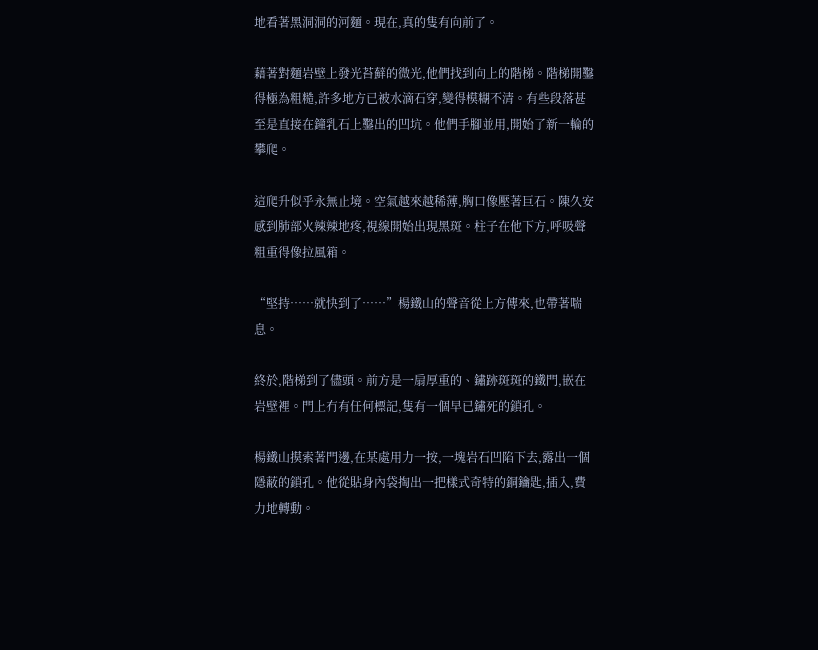地看著黑洞洞的河麵。現在,真的隻有向前了。

藉著對麵岩壁上發光苔蘚的微光,他們找到向上的階梯。階梯開鑿得極為粗糙,許多地方已被水滴石穿,變得模糊不清。有些段落甚至是直接在鐘乳石上鑿出的凹坑。他們手腳並用,開始了新一輪的攀爬。

這爬升似乎永無止境。空氣越來越稀薄,胸口像壓著巨石。陳久安感到肺部火辣辣地疼,視線開始出現黑斑。柱子在他下方,呼吸聲粗重得像拉風箱。

“堅持……就快到了……”楊鐵山的聲音從上方傳來,也帶著喘息。

終於,階梯到了儘頭。前方是一扇厚重的、鏽跡斑斑的鐵門,嵌在岩壁裡。門上冇有任何標記,隻有一個早已鏽死的鎖孔。

楊鐵山摸索著門邊,在某處用力一按,一塊岩石凹陷下去,露出一個隱蔽的鎖孔。他從貼身內袋掏出一把樣式奇特的銅鑰匙,插入,費力地轉動。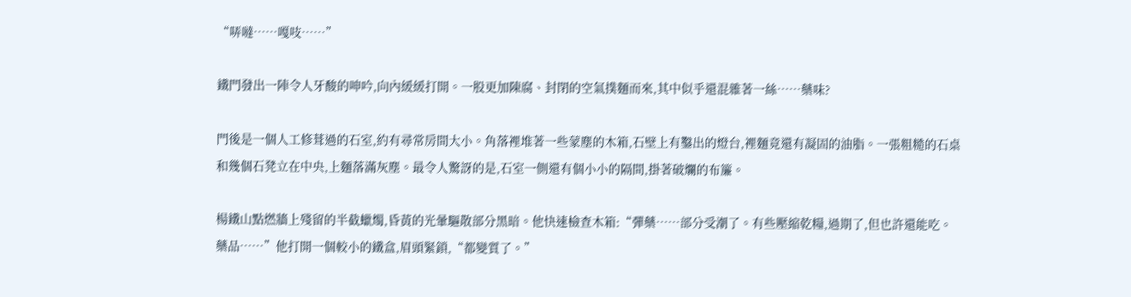“哢噠……嘎吱……”

鐵門發出一陣令人牙酸的呻吟,向內緩緩打開。一股更加陳腐、封閉的空氣撲麵而來,其中似乎還混雜著一絲……藥味?

門後是一個人工修葺過的石室,約有尋常房間大小。角落裡堆著一些蒙塵的木箱,石壁上有鑿出的燈台,裡麵竟還有凝固的油脂。一張粗糙的石桌和幾個石凳立在中央,上麵落滿灰塵。最令人驚訝的是,石室一側還有個小小的隔間,掛著破爛的布簾。

楊鐵山點燃牆上殘留的半截蠟燭,昏黃的光暈驅散部分黑暗。他快速檢查木箱:“彈藥……部分受潮了。有些壓縮乾糧,過期了,但也許還能吃。藥品……”他打開一個較小的鐵盒,眉頭緊鎖,“都變質了。”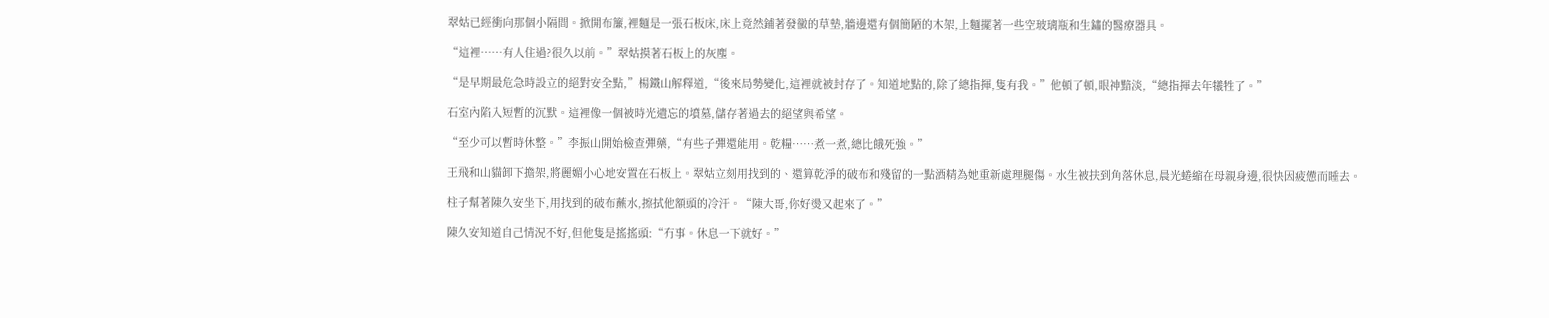翠姑已經衝向那個小隔間。掀開布簾,裡麵是一張石板床,床上竟然鋪著發黴的草墊,牆邊還有個簡陋的木架,上麵擺著一些空玻璃瓶和生鏽的醫療器具。

“這裡……有人住過?很久以前。”翠姑摸著石板上的灰塵。

“是早期最危急時設立的絕對安全點,”楊鐵山解釋道,“後來局勢變化,這裡就被封存了。知道地點的,除了總指揮,隻有我。”他頓了頓,眼神黯淡,“總指揮去年犧牲了。”

石室內陷入短暫的沉默。這裡像一個被時光遺忘的墳墓,儲存著過去的絕望與希望。

“至少可以暫時休整。”李振山開始檢查彈藥,“有些子彈還能用。乾糧……煮一煮,總比餓死強。”

王飛和山貓卸下擔架,將麗媚小心地安置在石板上。翠姑立刻用找到的、還算乾淨的破布和殘留的一點酒精為她重新處理腿傷。水生被扶到角落休息,晨光蜷縮在母親身邊,很快因疲憊而睡去。

柱子幫著陳久安坐下,用找到的破布蘸水,擦拭他額頭的冷汗。“陳大哥,你好燙又起來了。”

陳久安知道自己情況不好,但他隻是搖搖頭:“冇事。休息一下就好。”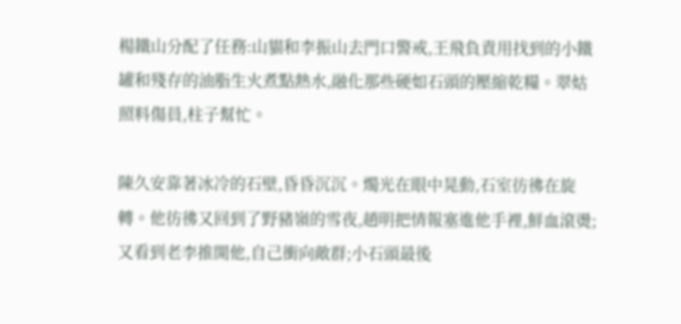楊鐵山分配了任務:山貓和李振山去門口警戒,王飛負責用找到的小鐵罐和殘存的油脂生火煮點熱水,融化那些硬如石頭的壓縮乾糧。翠姑照料傷員,柱子幫忙。

陳久安靠著冰冷的石壁,昏昏沉沉。燭光在眼中晃動,石室彷彿在旋轉。他彷彿又回到了野豬嶺的雪夜,趙明把情報塞進他手裡,鮮血滾燙;又看到老李推開他,自己衝向敵群;小石頭最後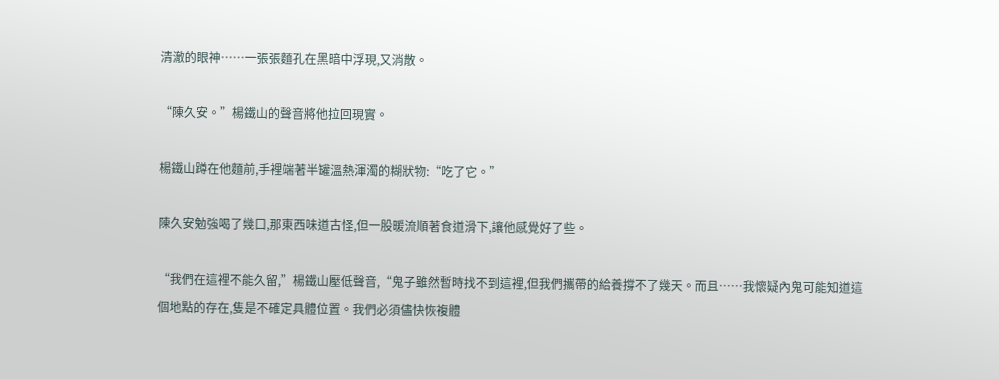清澈的眼神……一張張麵孔在黑暗中浮現,又消散。

“陳久安。”楊鐵山的聲音將他拉回現實。

楊鐵山蹲在他麵前,手裡端著半罐溫熱渾濁的糊狀物:“吃了它。”

陳久安勉強喝了幾口,那東西味道古怪,但一股暖流順著食道滑下,讓他感覺好了些。

“我們在這裡不能久留,”楊鐵山壓低聲音,“鬼子雖然暫時找不到這裡,但我們攜帶的給養撐不了幾天。而且……我懷疑內鬼可能知道這個地點的存在,隻是不確定具體位置。我們必須儘快恢複體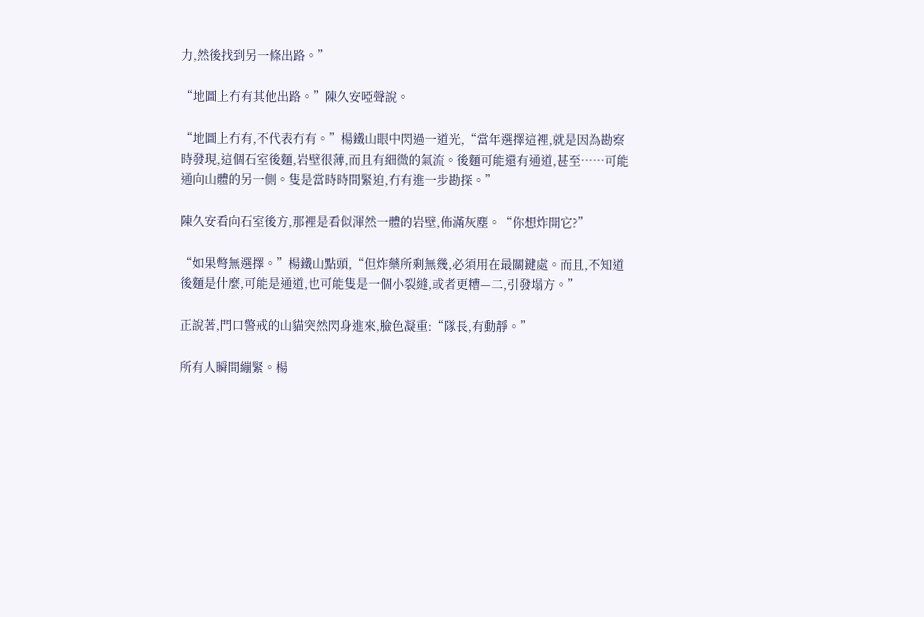力,然後找到另一條出路。”

“地圖上冇有其他出路。”陳久安啞聲說。

“地圖上冇有,不代表冇有。”楊鐵山眼中閃過一道光,“當年選擇這裡,就是因為勘察時發現,這個石室後麵,岩壁很薄,而且有細微的氣流。後麵可能還有通道,甚至……可能通向山體的另一側。隻是當時時間緊迫,冇有進一步勘探。”

陳久安看向石室後方,那裡是看似渾然一體的岩壁,佈滿灰塵。“你想炸開它?”

“如果彆無選擇。”楊鐵山點頭,“但炸藥所剩無幾,必須用在最關鍵處。而且,不知道後麵是什麼,可能是通道,也可能隻是一個小裂縫,或者更糟—二,引發塌方。”

正說著,門口警戒的山貓突然閃身進來,臉色凝重:“隊長,有動靜。”

所有人瞬間繃緊。楊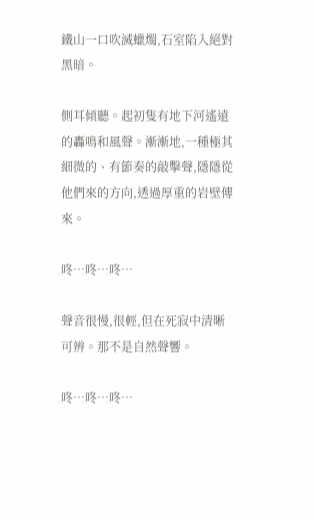鐵山一口吹滅蠟燭,石室陷入絕對黑暗。

側耳傾聽。起初隻有地下河遙遠的轟鳴和風聲。漸漸地,一種極其細微的、有節奏的敲擊聲,隱隱從他們來的方向,透過厚重的岩壁傳來。

咚…咚…咚…

聲音很慢,很輕,但在死寂中清晰可辨。那不是自然聲響。

咚…咚…咚…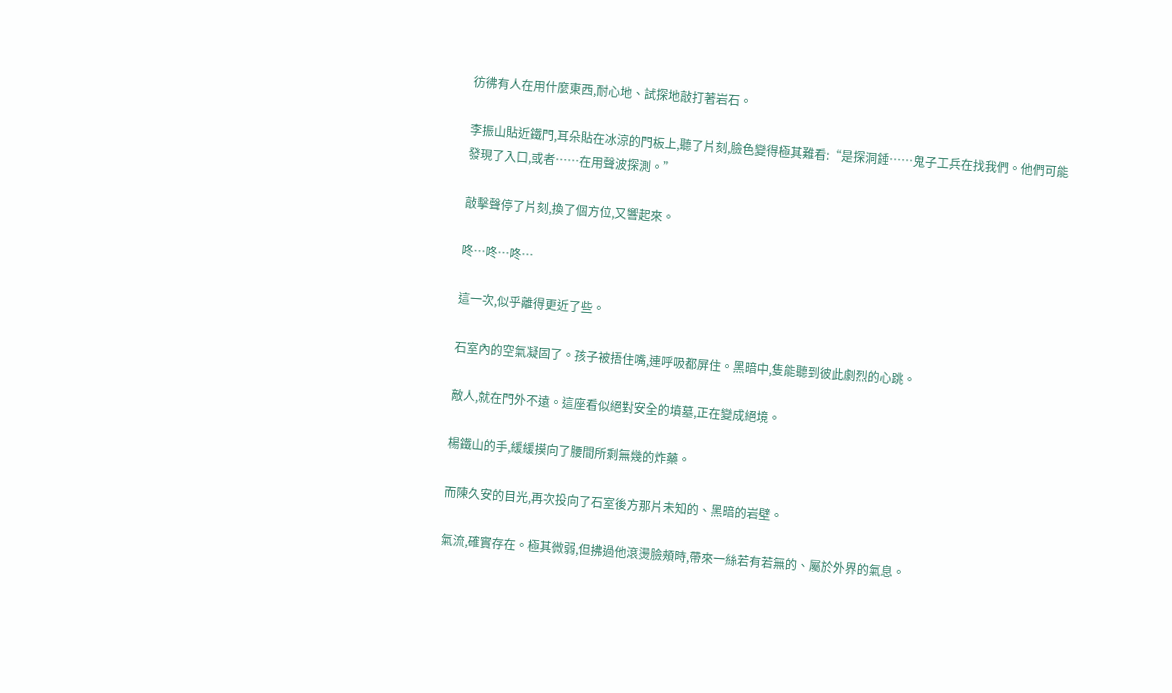彷彿有人在用什麼東西,耐心地、試探地敲打著岩石。

李振山貼近鐵門,耳朵貼在冰涼的門板上,聽了片刻,臉色變得極其難看:“是探洞錘……鬼子工兵在找我們。他們可能發現了入口,或者……在用聲波探測。”

敲擊聲停了片刻,換了個方位,又響起來。

咚…咚…咚…

這一次,似乎離得更近了些。

石室內的空氣凝固了。孩子被捂住嘴,連呼吸都屏住。黑暗中,隻能聽到彼此劇烈的心跳。

敵人,就在門外不遠。這座看似絕對安全的墳墓,正在變成絕境。

楊鐵山的手,緩緩摸向了腰間所剩無幾的炸藥。

而陳久安的目光,再次投向了石室後方那片未知的、黑暗的岩壁。

氣流,確實存在。極其微弱,但拂過他滾燙臉頰時,帶來一絲若有若無的、屬於外界的氣息。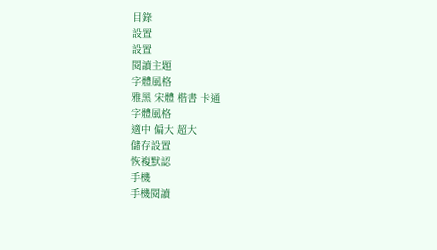目錄
設置
設置
閱讀主題
字體風格
雅黑 宋體 楷書 卡通
字體風格
適中 偏大 超大
儲存設置
恢複默認
手機
手機閱讀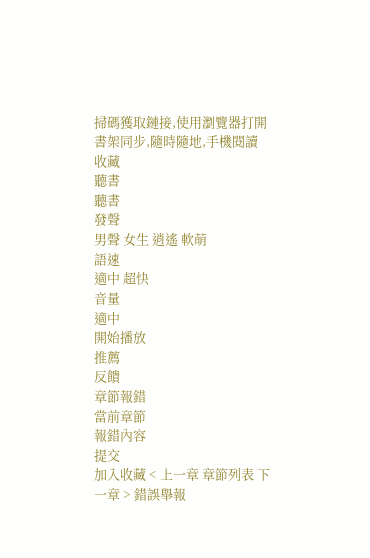掃碼獲取鏈接,使用瀏覽器打開
書架同步,隨時隨地,手機閱讀
收藏
聽書
聽書
發聲
男聲 女生 逍遙 軟萌
語速
適中 超快
音量
適中
開始播放
推薦
反饋
章節報錯
當前章節
報錯內容
提交
加入收藏 < 上一章 章節列表 下一章 > 錯誤舉報